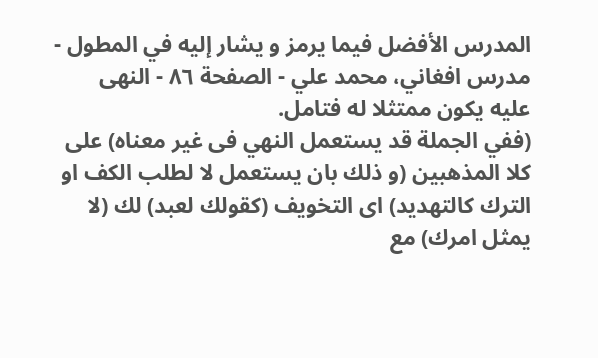المدرس الأفضل فيما يرمز و يشار إليه في المطول - مدرس افغاني، محمد علي - الصفحة ٨٦ - النهى
عليه يكون ممتثلا له فتامل.
(ففي الجملة قد يستعمل النهي فى غير معناه) على كلا المذهبين (و ذلك بان يستعمل لا لطلب الكف او الترك كالتهديد) اى التخويف (كقولك لعبد) لك (لا يمثل امرك) مع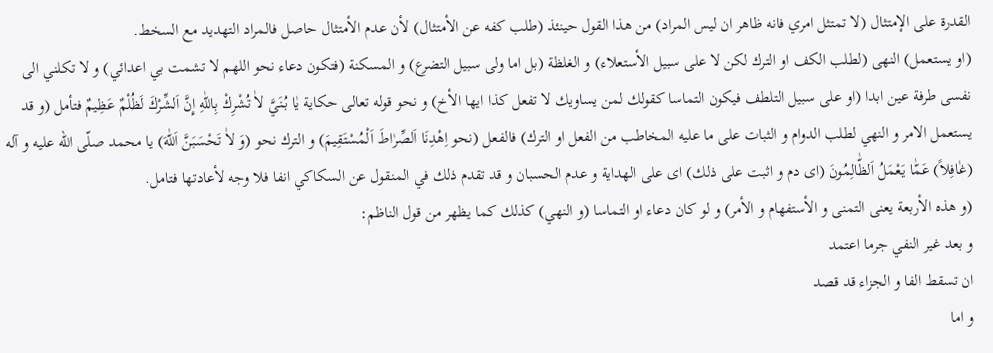القدرة على الإمتثال (لا تمتثل امري فانه ظاهر ان ليس المراد) من هذا القول حينئذ (طلب كفه عن الأمتثال) لأن عدم الأمتثال حاصل فالمراد التهديد مع السخط.
(او يستعمل) النهى (لطلب الكف او الترك لكن لا على سبيل الأستعلاء) و الغلظة (بل اما ولى سبيل التضرع) و المسكنة (فتكون دعاء نحو اللهم لا تشمت بي اعدائي) و لا تكلني الى نفسى طرفة عين ابدا (او على سبيل التلطف فيكون التماسا كقولك لمن يساويك لا تفعل كذا ايها الأخ) و نحو قوله تعالى حكاية يٰا بُنَيَّ لاٰ تُشْرِكْ بِاللّٰهِ إِنَّ اَلشِّرْكَ لَظُلْمٌ عَظِيمٌ فتأمل (و قد يستعمل الامر و النهي لطلب الدوام و الثبات على ما عليه المخاطب من الفعل او الترك) فالفعل (نحو اِهْدِنَا اَلصِّرٰاطَ اَلْمُسْتَقِيمَ) و الترك نحو (وَ لاٰ تَحْسَبَنَّ اَللّٰهَ) يا محمد صلّى اللّه عليه و آله (غٰافِلاً) عَمّٰا يَعْمَلُ اَلظّٰالِمُونَ (اى دم و اثبت على ذلك) اى على الهداية و عدم الحسبان و قد تقدم ذلك في المنقول عن السكاكي انفا فلا وجه لأعادتها فتامل.
(و هذه الأربعة يعنى التمنى و الأستفهام و الأمر) و لو كان دعاء او التماسا (و النهي) كذلك كما يظهر من قول الناظم:
و بعد غير النفي جرما اعتمد
ان تسقط الفا و الجزاء قد قصد
و اما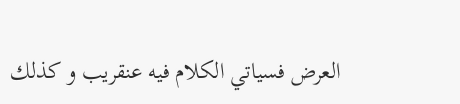العرض فسياتي الكلام فيه عنقريب و كذلك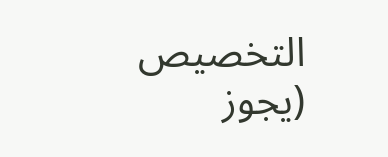التخصيص (يجوز